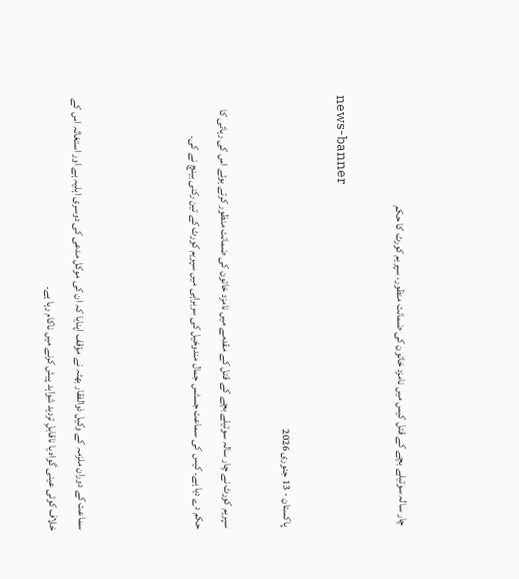چار سالہ سوتیلے بچے کے قتل کیس میں نامزد خاتون کی ضمانت منظور، سپریم کورٹ کا حکم

news-banner

پاکستان - 13 جنوری 2026

سپریم کورٹ نے چار سالہ سوتیلے بچے کے قتل کے مقدمے میں نامزد خاتون کی ضمانت منظور کرتے ہوئے اس کی رہائی کا حکم دے دیا ہے۔ کیس کی سماعت جسٹس جمال مندوخیل کی سربراہی میں سپریم کورٹ کے تین رکنی بینچ نے کی۔



سماعت کے دوران ملزمہ کے وکیل ذوالفقار بھٹہ نے مؤقف اپنایا کہ ان کی موکل مدعی کی دوسری اہلیہ ہے اور استغاثہ اس کے خلاف کوئی عینی گواہ یا ناقابلِ تردید شواہد پیش کرنے میں ناکام رہا ہے۔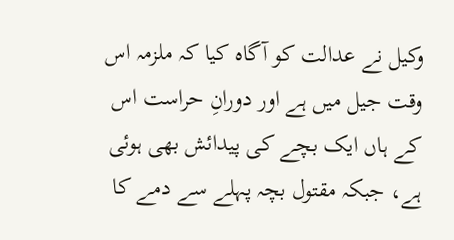وکیل نے عدالت کو آگاہ کیا کہ ملزمہ اس وقت جیل میں ہے اور دورانِ حراست اس کے ہاں ایک بچے کی پیدائش بھی ہوئی ہے، جبکہ مقتول بچہ پہلے سے دمے کا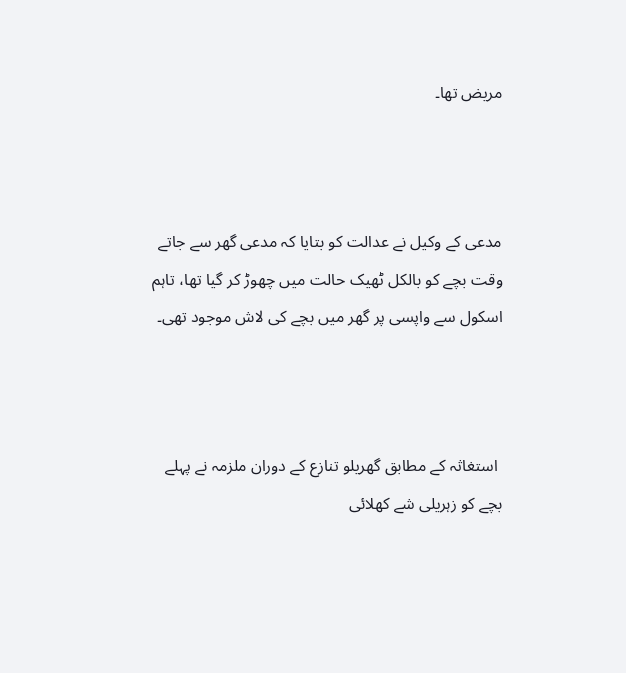مریض تھا۔



مدعی کے وکیل نے عدالت کو بتایا کہ مدعی گھر سے جاتے وقت بچے کو بالکل ٹھیک حالت میں چھوڑ کر گیا تھا، تاہم اسکول سے واپسی پر گھر میں بچے کی لاش موجود تھی۔



 استغاثہ کے مطابق گھریلو تنازع کے دوران ملزمہ نے پہلے بچے کو زہریلی شے کھلائی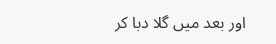اور بعد میں گلا دبا کر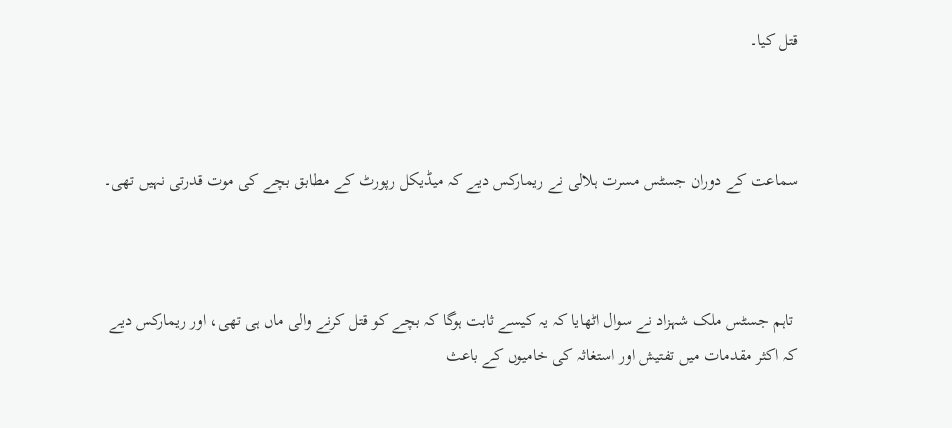قتل کیا۔



سماعت کے دوران جسٹس مسرت ہلالی نے ریمارکس دیے کہ میڈیکل رپورٹ کے مطابق بچے کی موت قدرتی نہیں تھی۔



 تاہم جسٹس ملک شہزاد نے سوال اٹھایا کہ یہ کیسے ثابت ہوگا کہ بچے کو قتل کرنے والی ماں ہی تھی، اور ریمارکس دیے کہ اکثر مقدمات میں تفتیش اور استغاثہ کی خامیوں کے باعث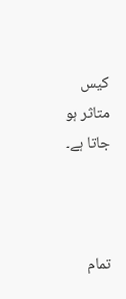کیس متاثر ہو جاتا ہے۔



تمام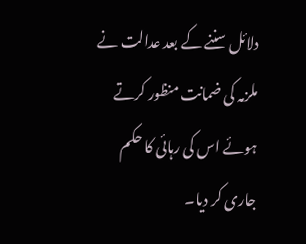دلائل سننے کے بعد عدالت نے ملزمہ کی ضمانت منظور کرتے ہوئے اس کی رہائی کا حکم جاری کر دیا۔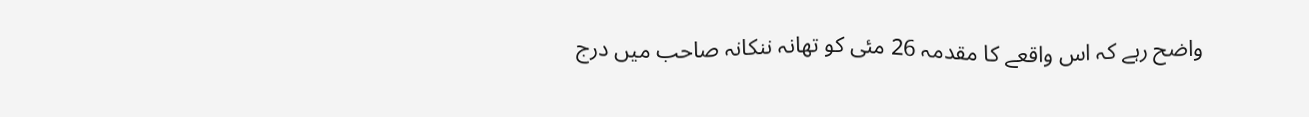واضح رہے کہ اس واقعے کا مقدمہ 26 مئی کو تھانہ ننکانہ صاحب میں درج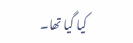کیا گیا تھا۔